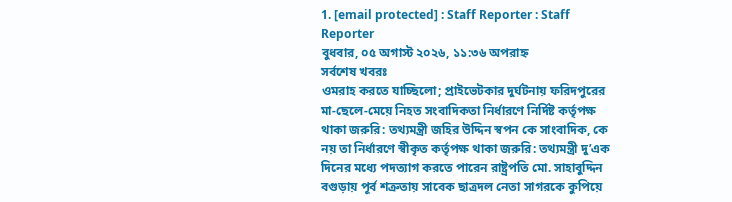1. [email protected] : Staff Reporter : Staff Reporter
বুধবার, ০৫ অগাস্ট ২০২৬, ১১:৩৬ অপরাহ্ন
সর্বশেষ খবরঃ
ওমরাহ করতে যাচ্ছিলো; প্রাইভেটকার দুর্ঘটনায় ফরিদপুরের মা-ছেলে-মেয়ে নিহত সংবাদিকতা নির্ধারণে নির্দিষ্ট কর্তৃপক্ষ থাকা জরুরি: তথ্যমন্ত্রী জহির উদ্দিন স্বপন কে সাংবাদিক, কে নয় তা নির্ধারণে স্বীকৃত কর্তৃপক্ষ থাকা জরুরি: তথ্যমন্ত্রী দু’এক দিনের মধ্যে পদত্যাগ করতে পারেন রাষ্ট্রপতি মো. সাহাবুদ্দিন বগুড়ায় পূর্ব শত্রুতায় সাবেক ছাত্রদল নেতা সাগরকে কুপিয়ে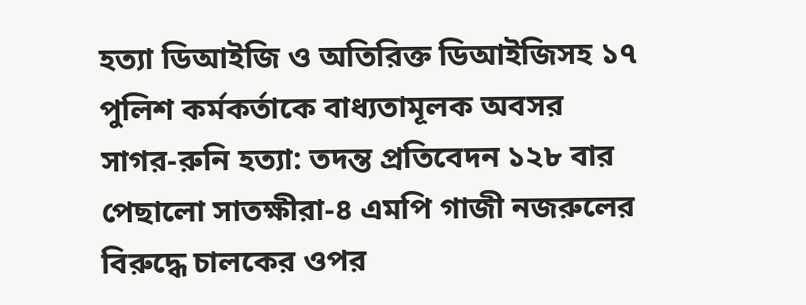হত্যা ডিআইজি ও অতিরিক্ত ডিআইজিসহ ১৭ পুলিশ কর্মকর্তাকে বাধ্যতামূলক অবসর সাগর-রুনি হত্যা: তদন্ত প্রতিবেদন ১২৮ বার পেছালো সাতক্ষীরা-৪ এমপি গাজী নজরুলের বিরুদ্ধে চালকের ওপর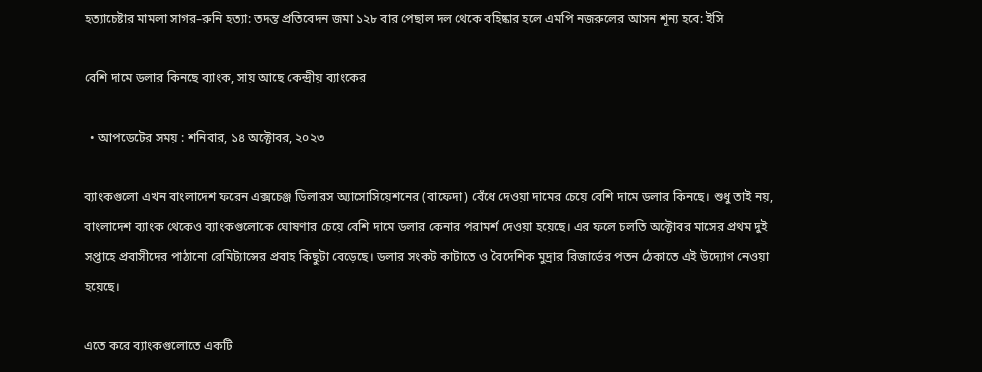হত্যাচেষ্টার মামলা সাগর–রুনি হত্যা: তদন্ত প্রতিবেদন জমা ১২৮ বার পেছাল দল থেকে বহিষ্কার হলে এমপি নজরুলের আসন শূন্য হবে: ইসি

বেশি দামে ডলার কিনছে ব্যাংক, সায় আছে কেন্দ্রীয় ব্যাংকের

  • আপডেটের সময় : শনিবার, ১৪ অক্টোবর, ২০২৩

ব্যাংকগুলো এখন বাংলাদেশ ফরেন এক্সচেঞ্জ ডিলারস অ্যাসোসিয়েশনের (বাফেদা) বেঁধে দেওয়া দামের চেয়ে বেশি দামে ডলার কিনছে। শুধু তাই নয়, বাংলাদেশ ব্যাংক থেকেও ব্যাংকগুলোকে ঘোষণার চেয়ে বেশি দামে ডলার কেনার পরামর্শ দেওয়া হয়েছে। এর ফলে চলতি অক্টোবর মাসের প্রথম দুই সপ্তাহে প্রবাসীদের পাঠানো রেমিট্যান্সের প্রবাহ কিছুটা বেড়েছে। ডলার সংকট কাটাতে ও বৈদেশিক মুদ্রার রিজার্ভের পতন ঠেকাতে এই উদ্যোগ নেওয়া হয়েছে।

এতে করে ব্যাংকগুলোতে একটি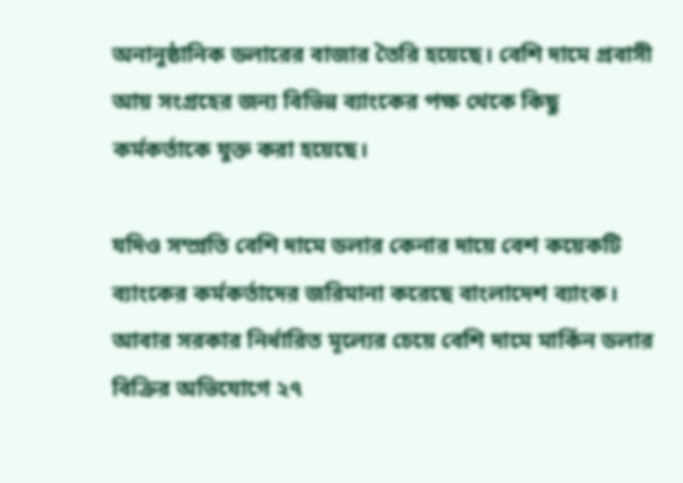অনানুষ্ঠানিক ডলারের বাজার তৈরি হয়েছে। বেশি দামে প্রবাসী আয় সংগ্রহের জন্য বিভিন্ন ব্যাংকের পক্ষ থেকে কিছু কর্মকর্তাকে যুক্ত করা হয়েছে।

যদিও সম্প্রতি বেশি দামে ডলার কেনার দায়ে বেশ কয়েকটি ব্যাংকের কর্মকর্তাদের জরিমানা করেছে বাংলাদেশ ব্যাংক। আবার সরকার নির্ধারিত মূল্যের চেয়ে বেশি দামে মার্কিন ডলার বিক্রির অভিযোগে ২৭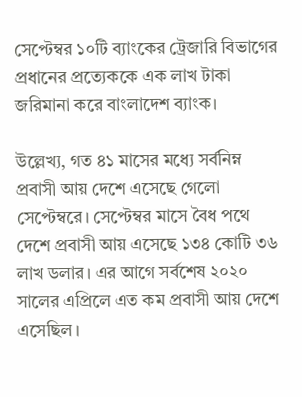সেপ্টেম্বর ১০টি ব্যাংকের ট্রেজারি বিভাগের প্রধানের প্রত্যেককে এক লাখ টাকা জরিমানা করে বাংলাদেশ ব্যাংক।

উল্লেখ্য, গত ৪১ মাসের মধ্যে সর্বনিম্ন প্রবাসী আয় দেশে এসেছে গেলো সেপ্টেম্বরে। সেপ্টেম্বর মাসে বৈধ পথে দেশে প্রবাসী আয় এসেছে ১৩৪ কোটি ৩৬ লাখ ডলার। এর আগে সর্বশেষ ২০২০ সালের এপ্রিলে এত কম প্রবাসী আয় দেশে এসেছিল।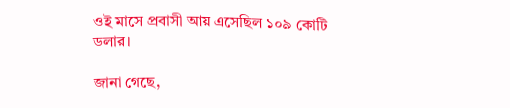ওই মাসে প্রবাসী আয় এসেছিল ১০৯ কোটি ডলার।

জানা গেছে,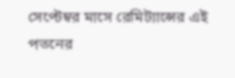সেপ্টেম্বর মাসে রেমিট্যান্সের এই পতনের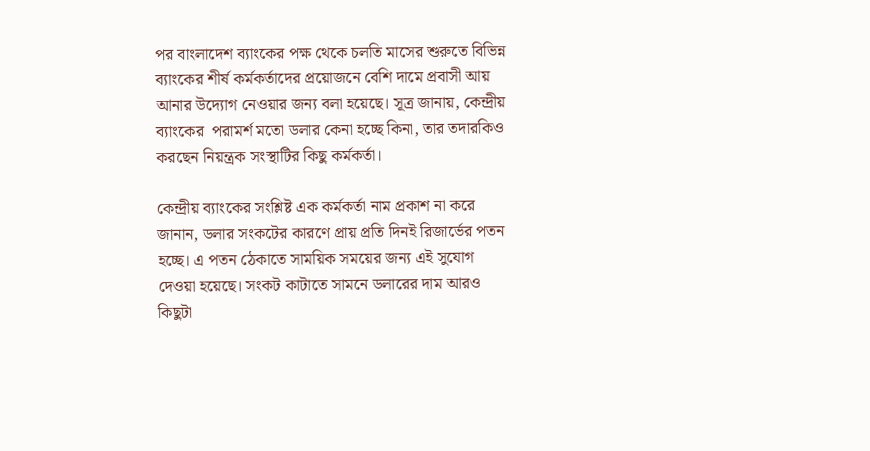পর বাংলাদেশ ব্যাংকের পক্ষ থেকে চলতি মাসের শুরুতে বিভিন্ন ব্যাংকের শীর্ষ কর্মকর্তাদের প্রয়োজনে বেশি দামে প্রবাসী আয় আনার উদ্যোগ নেওয়ার জন্য বলা হয়েছে। সূত্র জানায়, কেন্দ্রীয় ব্যাংকের  পরামর্শ মতো ডলার কেনা হচ্ছে কিনা, তার তদারকিও করছেন নিয়ন্ত্রক সংস্থাটির কিছু কর্মকর্তা।

কেন্দ্রীয় ব্যাংকের সংশ্লিষ্ট এক কর্মকর্তা নাম প্রকাশ না করে জানান, ডলার সংকটের কারণে প্রায় প্রতি দিনই রিজার্ভের পতন হচ্ছে। এ পতন ঠেকাতে সাময়িক সময়ের জন্য এই সুযোগ দেওয়া হয়েছে। সংকট কাটাতে সামনে ডলারের দাম আরও  কিছুটা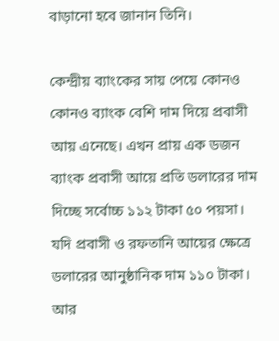বাড়ানো হবে জানান তিনি।

কেন্দ্রীয় ব্যাংকের সায় পেয়ে কোনও কোনও ব্যাংক বেশি দাম দিয়ে প্রবাসী আয় এনেছে। এখন প্রায় এক ডজন ব্যাংক প্রবাসী আয়ে প্রতি ডলারের দাম দিচ্ছে সর্বোচ্চ ১১২ টাকা ৫০ পয়সা। যদি প্রবাসী ও রফতানি আয়ের ক্ষেত্রে ডলারের আনুষ্ঠানিক দাম ১১০ টাকা। আর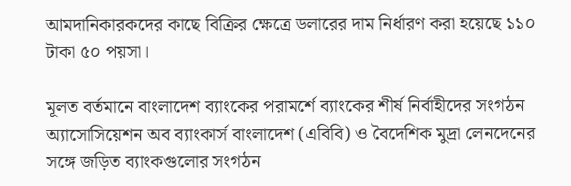আমদানিকারকদের কাছে বিক্রির ক্ষেত্রে ডলারের দাম নির্ধারণ করা হয়েছে ১১০ টাকা ৫০ পয়সা।

মূলত বর্তমানে বাংলাদেশ ব্যাংকের পরামর্শে ব্যাংকের শীর্ষ নির্বাহীদের সংগঠন অ্যাসোসিয়েশন অব ব্যাংকার্স বাংলাদেশ (এবিবি) ও বৈদেশিক মুদ্রা লেনদেনের সঙ্গে জড়িত ব্যাংকগুলোর সংগঠন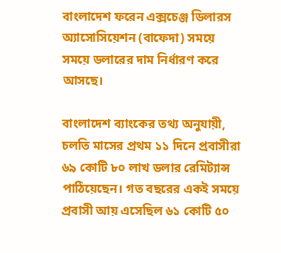বাংলাদেশ ফরেন এক্সচেঞ্জ ডিলারস অ্যাসোসিয়েশন (বাফেদা) সময়ে সময়ে ডলারের দাম নির্ধারণ করে আসছে।

বাংলাদেশ ব্যাংকের তথ্য অনুযায়ী, চলতি মাসের প্রথম ১১ দিনে প্রবাসীরা ৬৯ কোটি ৮০ লাখ ডলার রেমিট্যান্স পাঠিয়েছেন। গত বছরের একই সময়ে প্রবাসী আয় এসেছিল ৬১ কোটি ৫০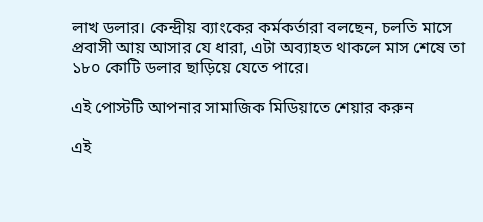লাখ ডলার। কেন্দ্রীয় ব্যাংকের কর্মকর্তারা বলছেন, চলতি মাসে প্রবাসী আয় আসার যে ধারা, এটা অব্যাহত থাকলে মাস শেষে তা ১৮০ কোটি ডলার ছাড়িয়ে যেতে পারে।

এই পোস্টটি আপনার সামাজিক মিডিয়াতে শেয়ার করুন

এই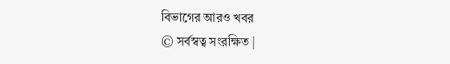বিভাগের আরও খবর
© সর্বস্বত্ব সংরক্ষিত |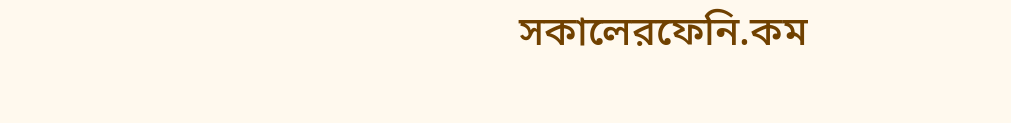সকালেরফেনি.কম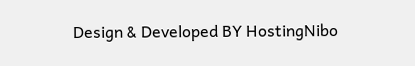Design & Developed BY HostingNibo